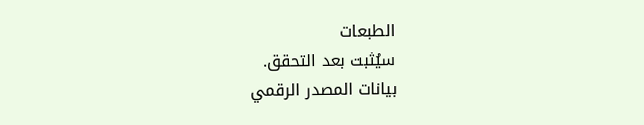الطبعات
سيُثبت بعد التحقق.
بيانات المصدر الرقمي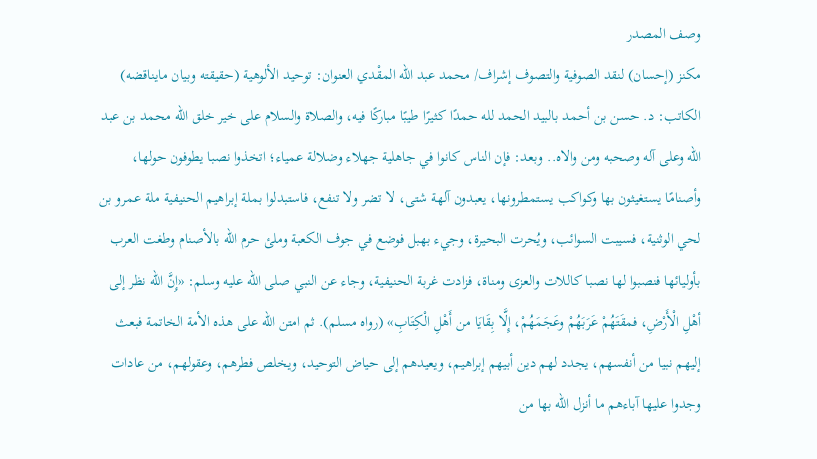وصف المصدر
مكنز (إحسان) لنقد الصوفية والتصوف إشراف/ محمد عبد الله المقْدي العنوان: توحيد الألوهية (حقيقته وبيان مايناقضه) الكاتب: د. حسن بن أحمد بالبيد الحمد لله حمدًا كثيرًا طيبًا مباركًا فيه، والصلاة والسلام على خير خلق الله محمد بن عبد الله وعلى آله وصحبه ومن والاه.. وبعد: فإن الناس كانوا في جاهلية جهلاء وضلالة عمياء؛ اتخذوا نصبا يطوفون حولها، وأصنامًا يستغيثون بها وكواكب يستمطرونها، يعبدون آلهة شتى، لا تضر ولا تنفع، فاستبدلوا بملة إبراهيم الحنيفية ملة عمرو بن لحي الوثنية، فسيبت السوائب، ويُحرت البحيرة، وجيء بهبل فوضع في جوف الكعبة وملئ حرم الله بالأصنام وطغت العرب بأوليائها فنصبوا لها نصبا كاللات والعزى ومناة، فزادت غربة الحنيفية، وجاء عن النبي صلى الله عليه وسلم: «إِنَّ الله نظر إلى أهْلِ الْأَرْضِ، فمقَتَهُمْ عَرَبَهُمْ وعَجَمَهُمْ، إِلَّا بِقَايَا من أَهْلِ الْكِتَابِ» (رواه مسلم). ثم امتن الله على هذه الأمة الخاتمة فبعث إليهم نبيا من أنفسهم، يجدد لهم دين أبيهم إبراهيم، ويعيدهم إلى حياض التوحيد، ويخلص فطرهم، وعقولهم، من عادات وجدوا عليها آباءهم ما أنزل الله بها من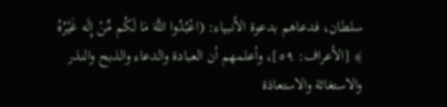سلطان، فدعاهم بدعوة الأنبياء: (اعْبُدُوا اللَّهَ مَا لَكُم مِّنْ إِلَه غَيْرُهُ ﴾ [الأعراف: ٥٩]، وأعلمهم أن العبادة والدعاء والذبح والنذر والاستغاثة والاستعاذة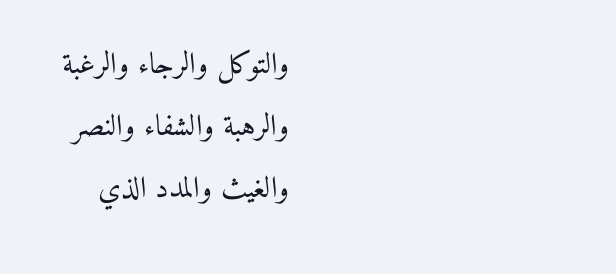والتوكل والرجاء والرغبة والرهبة والشفاء والنصر والغيث والمدد الذي